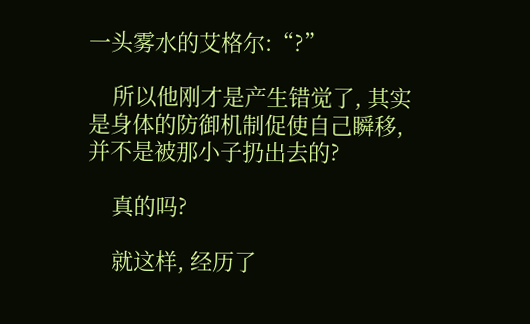一头雾水的艾格尔:“?”

    所以他刚才是产生错觉了, 其实是身体的防御机制促使自己瞬移, 并不是被那小子扔出去的?

    真的吗?

    就这样, 经历了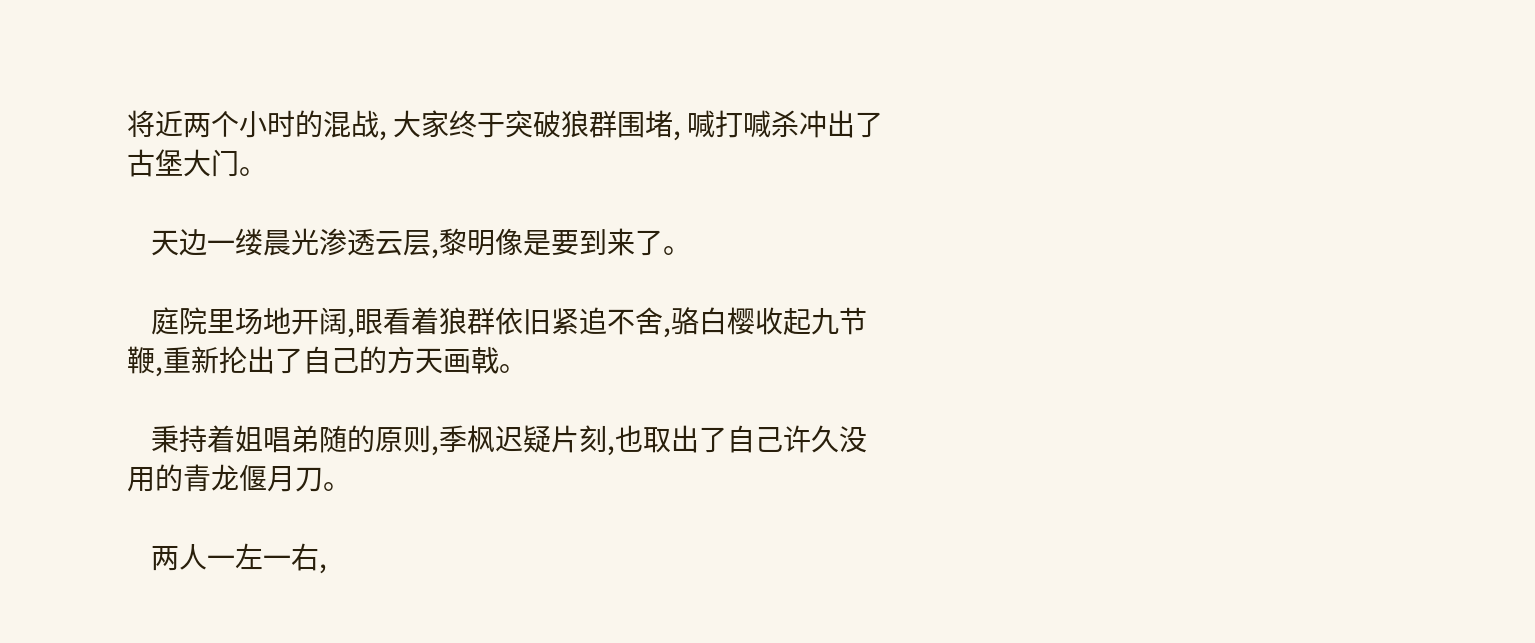将近两个小时的混战, 大家终于突破狼群围堵, 喊打喊杀冲出了古堡大门。

    天边一缕晨光渗透云层,黎明像是要到来了。

    庭院里场地开阔,眼看着狼群依旧紧追不舍,骆白樱收起九节鞭,重新抡出了自己的方天画戟。

    秉持着姐唱弟随的原则,季枫迟疑片刻,也取出了自己许久没用的青龙偃月刀。

    两人一左一右,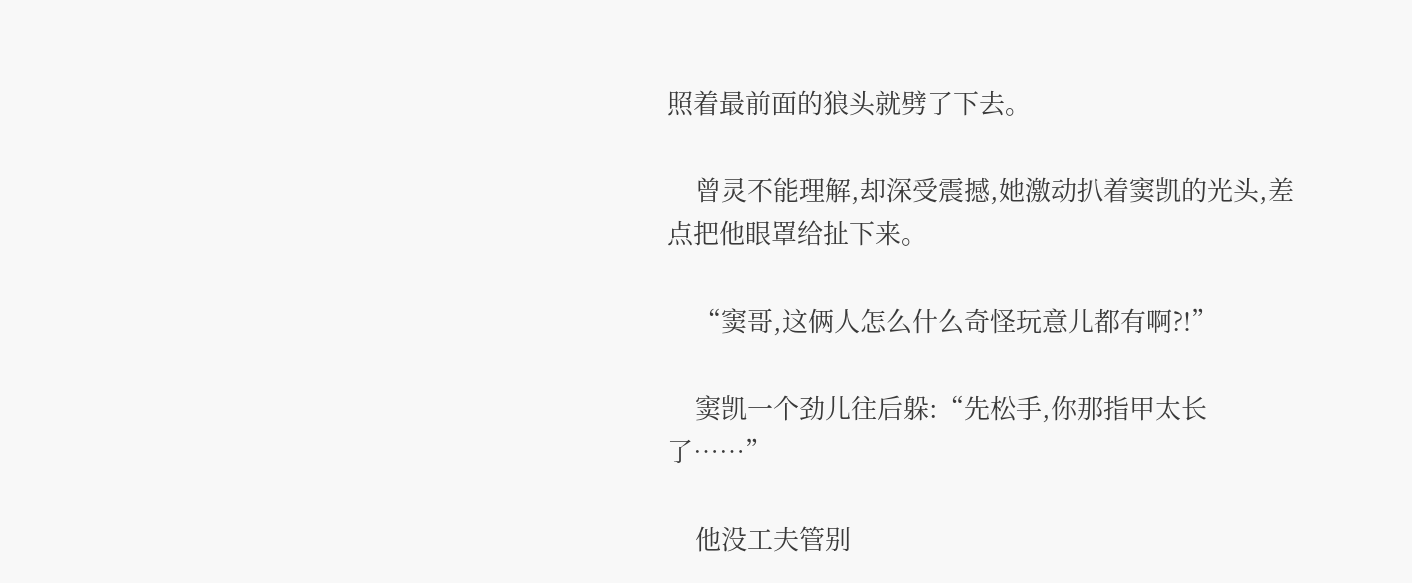照着最前面的狼头就劈了下去。

    曾灵不能理解,却深受震撼,她激动扒着窦凯的光头,差点把他眼罩给扯下来。

    “窦哥,这俩人怎么什么奇怪玩意儿都有啊?!”

    窦凯一个劲儿往后躲:“先松手,你那指甲太长了……”

    他没工夫管别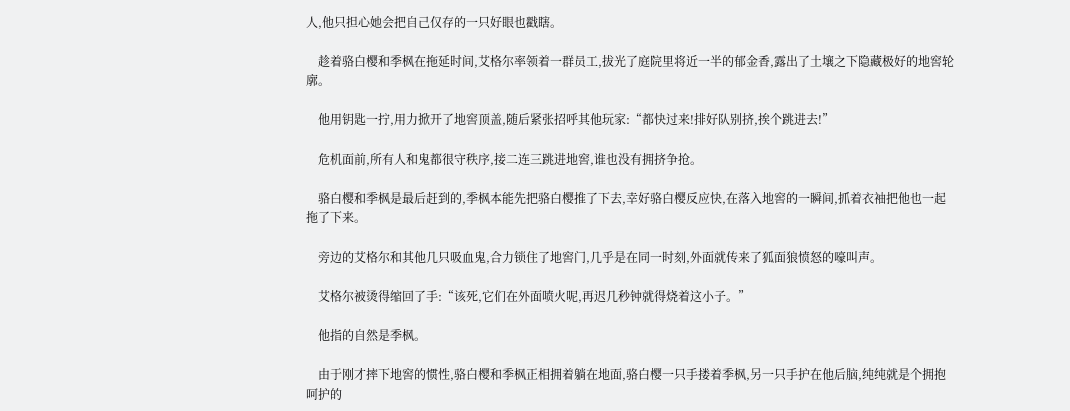人,他只担心她会把自己仅存的一只好眼也戳瞎。

    趁着骆白樱和季枫在拖延时间,艾格尔率领着一群员工,拔光了庭院里将近一半的郁金香,露出了土壤之下隐藏极好的地窖轮廓。

    他用钥匙一拧,用力掀开了地窖顶盖,随后紧张招呼其他玩家:“都快过来!排好队别挤,挨个跳进去!”

    危机面前,所有人和鬼都很守秩序,接二连三跳进地窖,谁也没有拥挤争抢。

    骆白樱和季枫是最后赶到的,季枫本能先把骆白樱推了下去,幸好骆白樱反应快,在落入地窖的一瞬间,抓着衣袖把他也一起拖了下来。

    旁边的艾格尔和其他几只吸血鬼,合力锁住了地窖门,几乎是在同一时刻,外面就传来了狐面狼愤怒的嚎叫声。

    艾格尔被烫得缩回了手:“该死,它们在外面喷火呢,再迟几秒钟就得烧着这小子。”

    他指的自然是季枫。

    由于刚才摔下地窖的惯性,骆白樱和季枫正相拥着躺在地面,骆白樱一只手搂着季枫,另一只手护在他后脑,纯纯就是个拥抱呵护的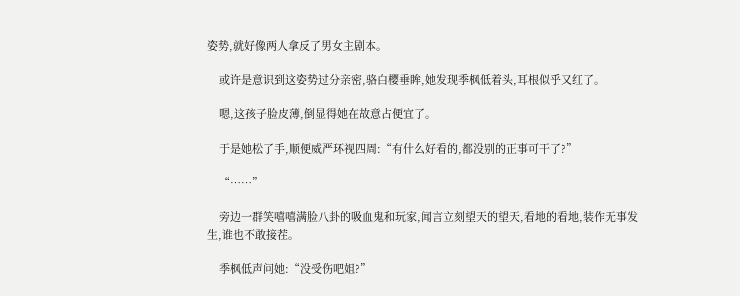姿势,就好像两人拿反了男女主剧本。

    或许是意识到这姿势过分亲密,骆白樱垂眸,她发现季枫低着头,耳根似乎又红了。

    嗯,这孩子脸皮薄,倒显得她在故意占便宜了。

    于是她松了手,顺便威严环视四周:“有什么好看的,都没别的正事可干了?”

    “……”

    旁边一群笑嘻嘻满脸八卦的吸血鬼和玩家,闻言立刻望天的望天,看地的看地,装作无事发生,谁也不敢接茬。

    季枫低声问她:“没受伤吧姐?”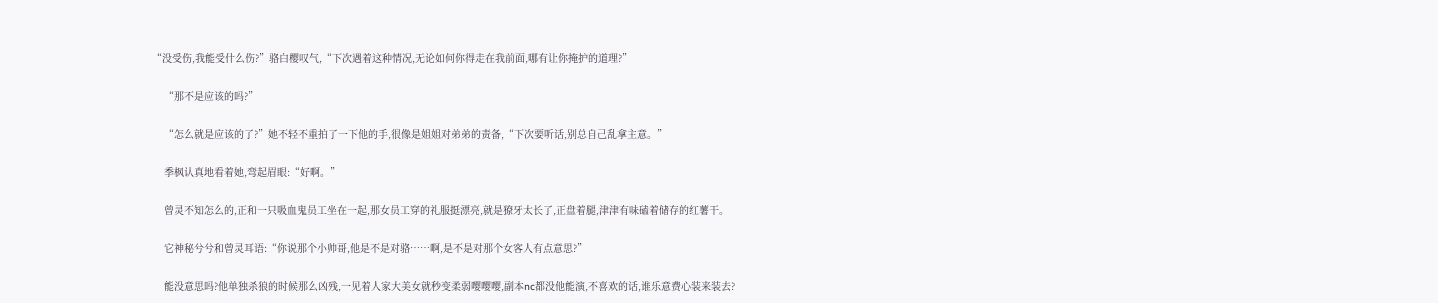“没受伤,我能受什么伤?”骆白樱叹气,“下次遇着这种情况,无论如何你得走在我前面,哪有让你掩护的道理?”

    “那不是应该的吗?”

    “怎么就是应该的了?”她不轻不重拍了一下他的手,很像是姐姐对弟弟的责备,“下次要听话,别总自己乱拿主意。”

    季枫认真地看着她,弯起眉眼:“好啊。”

    曾灵不知怎么的,正和一只吸血鬼员工坐在一起,那女员工穿的礼服挺漂亮,就是獠牙太长了,正盘着腿,津津有味磕着储存的红薯干。

    它神秘兮兮和曾灵耳语:“你说那个小帅哥,他是不是对骆……啊,是不是对那个女客人有点意思?”

    能没意思吗?他单独杀狼的时候那么凶残,一见着人家大美女就秒变柔弱嘤嘤嘤,副本nc都没他能演,不喜欢的话,谁乐意费心装来装去?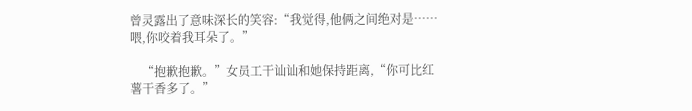曾灵露出了意味深长的笑容:“我觉得,他俩之间绝对是……喂,你咬着我耳朵了。”

    “抱歉抱歉。”女员工干讪讪和她保持距离,“你可比红薯干香多了。”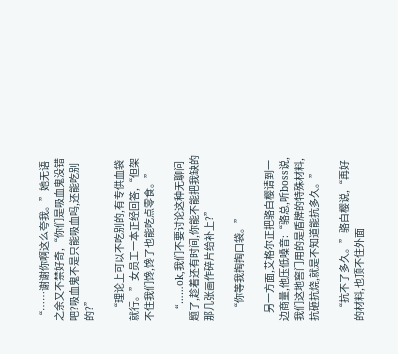“……谢谢你啊这么夸我。”她无语之余又不禁好奇,“你们是吸血鬼没错吧?吸血鬼不是只能吸血吗,还能吃别的?”

    “理论上可以不吃别的,有专供血袋就行。”女员工一本正经回答,“但架不住我们馋,馋了也能吃点零食。”

    “……ok,我们不要讨论这种无聊问题了,趁着还有时间,你能不能把我缺的那几张画作碎片给补上?”

    “你等我掏掏口袋。”

    另一方面,艾格尔正把骆白樱请到一边商量,他压低嗓音:“骆总,听boss说,我们这地窖门用的是盾牌的特殊材料,抗砸抗烧,就是不知道能抗多久。”

    “抗不了多久。”骆白樱说,“再好的材料,也顶不住外面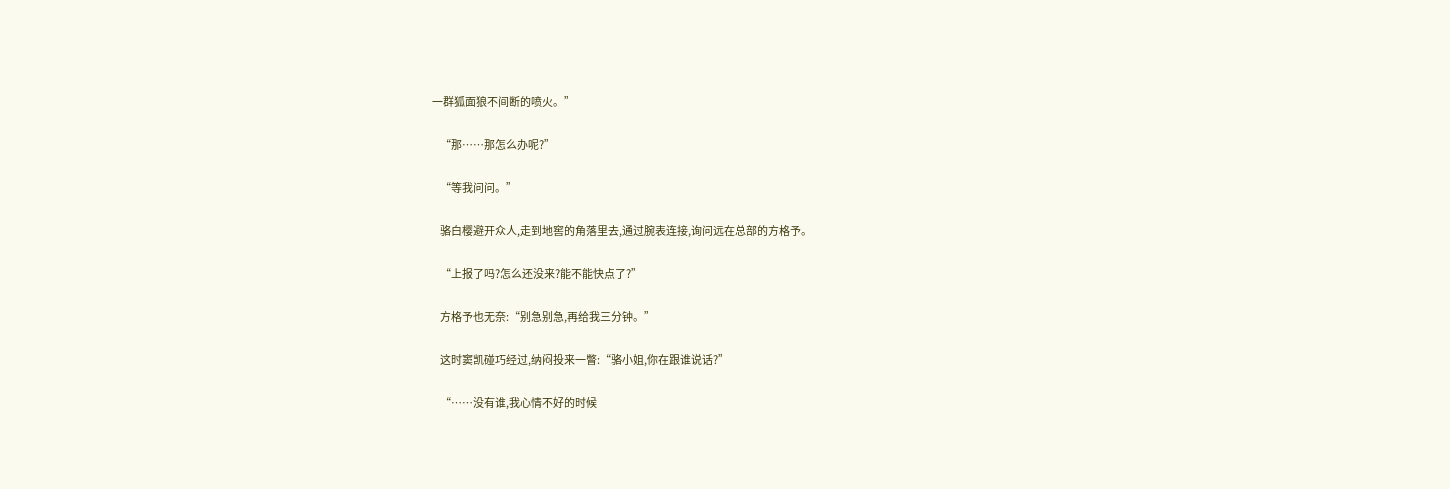一群狐面狼不间断的喷火。”

    “那……那怎么办呢?”

    “等我问问。”

    骆白樱避开众人,走到地窖的角落里去,通过腕表连接,询问远在总部的方格予。

    “上报了吗?怎么还没来?能不能快点了?”

    方格予也无奈:“别急别急,再给我三分钟。”

    这时窦凯碰巧经过,纳闷投来一瞥:“骆小姐,你在跟谁说话?”

    “……没有谁,我心情不好的时候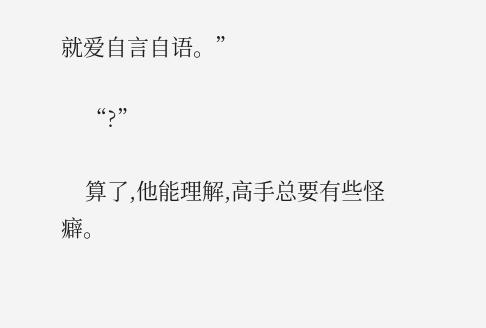就爱自言自语。”

    “?”

    算了,他能理解,高手总要有些怪癖。